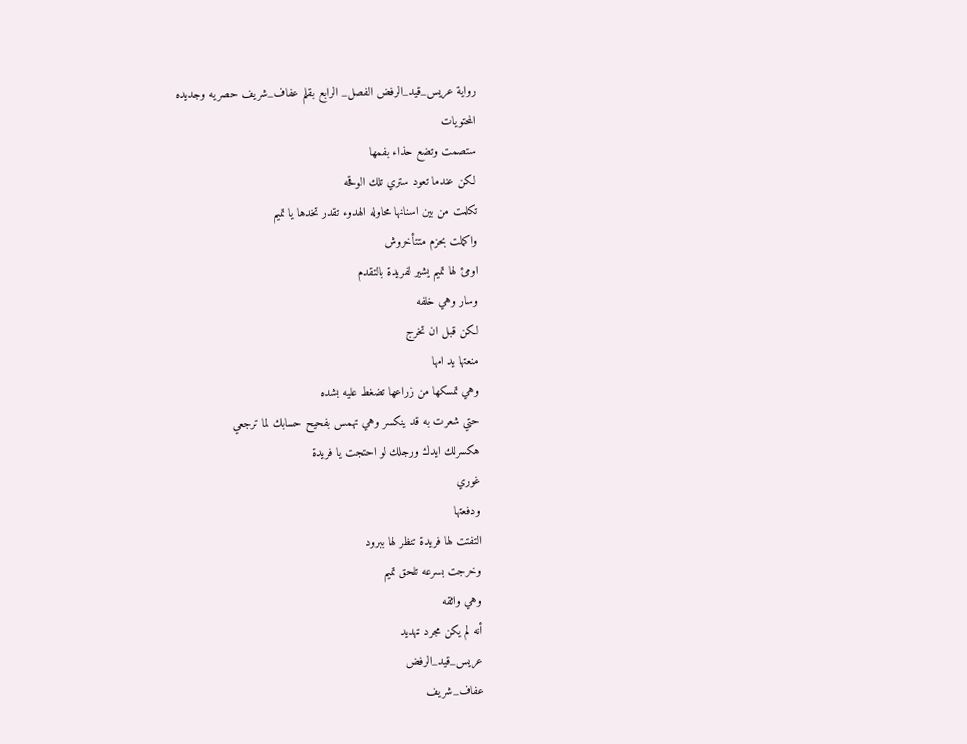رواية عريس_قيد_الرفض الفصل_ الرابع بقلم عفاف_شريف حصريه وجديده
المحتويات
ستصمت وتضع حذاء بفمها
لكن عندما تعود ستري تلك الوقحه
تكلمت من بين اسنانها محاوله الهدوء تقدر تخدها يا تميم
واكملت بحزم متتأخروش
اومئ لها تميم يشير لفريدة بالتقدم
وسار وهي خلفه
لكن قبل ان تخرج
منعتها يد امها
وهي تمسكها من زراعها تضغط عليه بشده
حتي شعرت به قد ينكسر وهي تهمس بفحيح حسابك لما ترجعي
هكسرلك ايدك ورجلك لو احتجت يا فريدة
غوري
ودفعتها
التفتت لها فريدة تنظر لها ببرود
وخرجت بسرعه تلحق تميم
وهي واثقه
أنه لم يكن مجرد ټهديد
عريس_قيد_الرفض
عفاف_شريف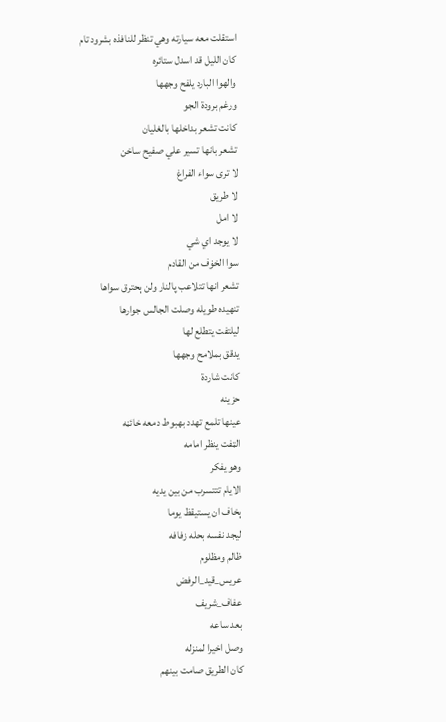استقلت معه سيارته وهي تنظر للنافذه بشرود تام
كان الليل قد اسدل ستائره
والهوا البارد يلفح وجهها
ورغم برودة الجو
كانت تشعر بداخلها بالغليان
تشعر بانها تسير علي صفيح ساخن
لا ترى سواء الفراغ
لا طريق
لا امل
لا يوجد اي شي
سوا الخۏف من القادم
تشعر انها تتلاعب پالنار ولن ېحترق سواها
تنهيده طويله وصلت الجالس جوارها
ليلتفت يتطلع لها
يدقق بملامح وجهها
كانت شاردة
حزينه
عينها تلمع تهدد بهبوط دمعه خائڼه
الټفت ينظر امامه
وهو يفكر
الايام تتتسرب من بين يديه
ېخاف ان يستيقظ يوما
ليجد نفسه بحله زفافه
ظالم ومظلوم
عريس_قيد_الرفض
عفاف_شريف
بعد ساعه
وصل اخيرا لمنزله
كان الطريق صامت بينهم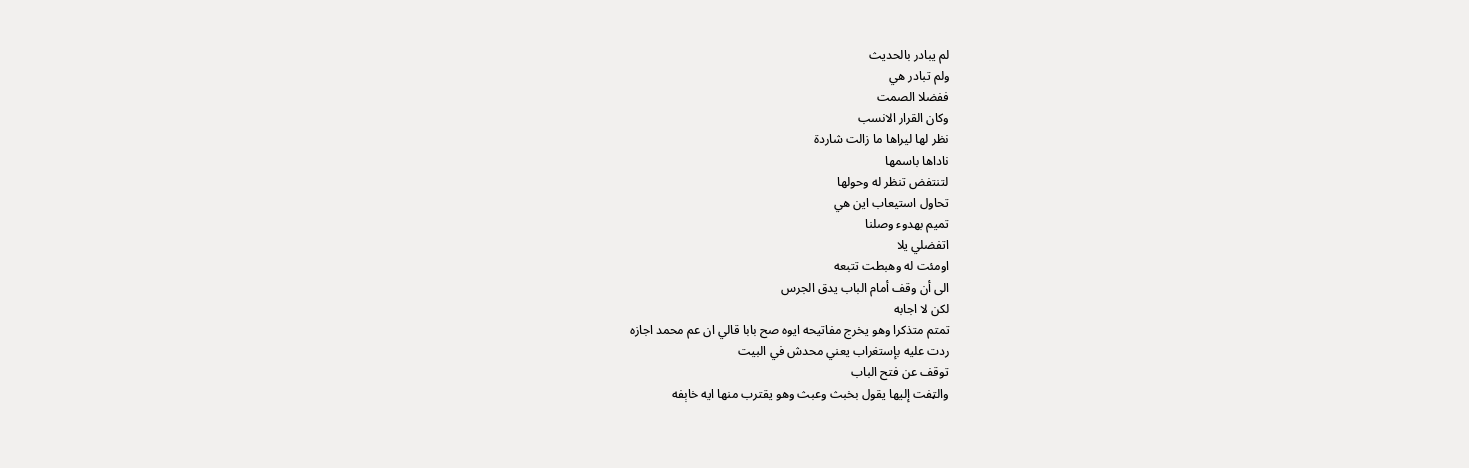لم يبادر بالحديث
ولم تبادر هي
ففضلا الصمت
وكان القرار الانسب
نظر لها ليراها ما زالت شاردة
ناداها باسمها
لتنتفض تنظر له وحولها
تحاول استيعاب اين هي
تميم بهدوء وصلنا
اتفضلي يلا
اومئت له وهبطت تتبعه
الى أن وقف أمام الباب يدق الجرس
لكن لا اجابه
تمتم متذكرا وهو يخرج مفاتيحه ايوه صح بابا قالي ان عم محمد اجازه
ردت عليه بإستغراب يعني محدش في البيت
توقف عن فتح الباب
والټفت إليها يقول بخبث وعبث وهو يقترب منها ايه خاېفه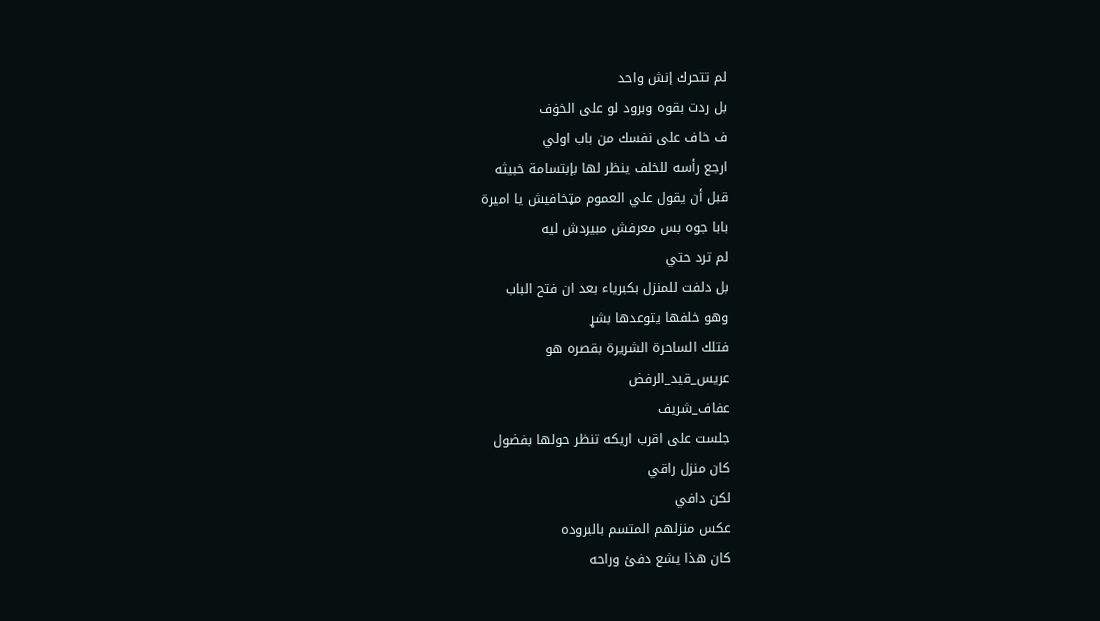لم تتحرك إنش واحد
بل ردت بقوه وبرود لو على الخۏف
ف خاف على نفسك من باب اولي
ارجع رأسه للخلف ينظر لها بإبتسامة خبيثه
قبل أن يقول علي العموم مټخافيش يا اميرة
بابا جوه بس معرفش مبيردش ليه
لم ترد حتي
بل دلفت للمنزل بكبرياء بعد ان فتح الباب
وهو خلفها يتوعدها بشړ
فتلك الساحرة الشريرة بقصره هو
عريس_قيد_الرفض
عفاف_شريف
جلست على اقرب اريكه تنظر حولها بفضول
كان منزل راقي
لكن دافي
عكس منزلهم المتسم بالبروده
كان هذا يشع دفئ وراحه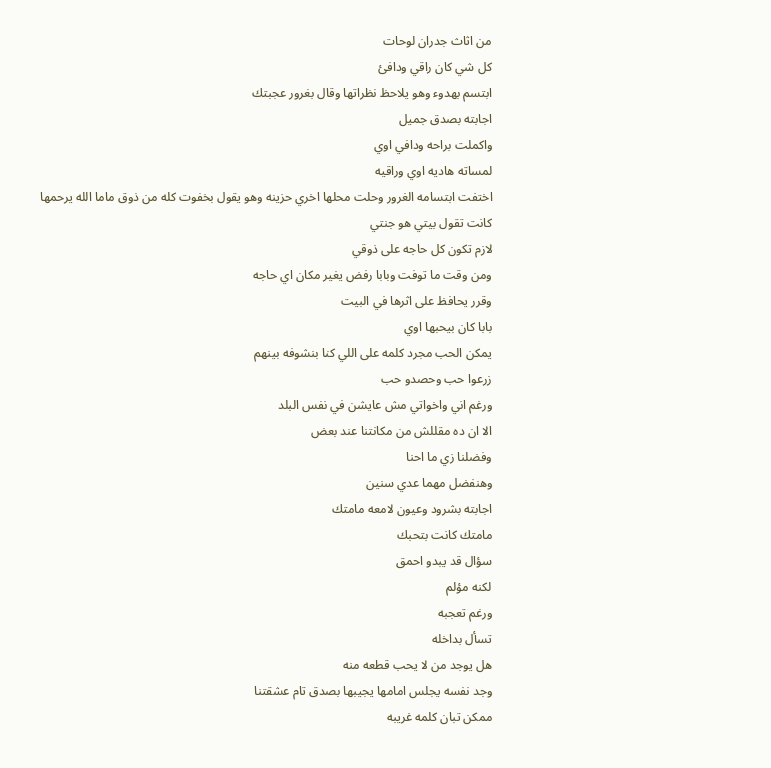من اثاث جدران لوحات
كل شي كان راقي ودافئ
ابتسم بهدوء وهو يلاحظ نظراتها وقال بغرور عجبتك
اجابته بصدق جميل
واكملت براحه ودافي اوي
لمساته هاديه اوي وراقيه
اختفت ابتسامه الغرور وحلت محلها اخري حزينه وهو يقول بخفوت كله من ذوق ماما الله يرحمها
كانت تقول بيتي هو جنتي
لازم تكون كل حاجه على ذوقي
ومن وقت ما توفت وبابا رفض يغير مكان اي حاجه
وقرر يحافظ على اثرها في البيت
بابا كان بيحبها اوي
يمكن الحب مجرد كلمه على اللي كنا بنشوفه بينهم
زرعوا حب وحصدو حب
ورغم اني واخواتي مش عايشن في نفس البلد
الا ان ده مقللش من مكانتنا عند بعض
وفضلنا زي ما احنا
وهنفضل مهما عدي سنين
اجابته بشرود وعيون لامعه مامتك
مامتك كانت بتحبك
سؤال قد يبدو احمق
لكنه مؤلم
ورغم تعجبه
تسأل بداخله
هل يوجد من لا يحب قطعه منه
وجد نفسه يجلس امامها يجيبها بصدق تام عشقتنا
ممكن تبان كلمه غريبه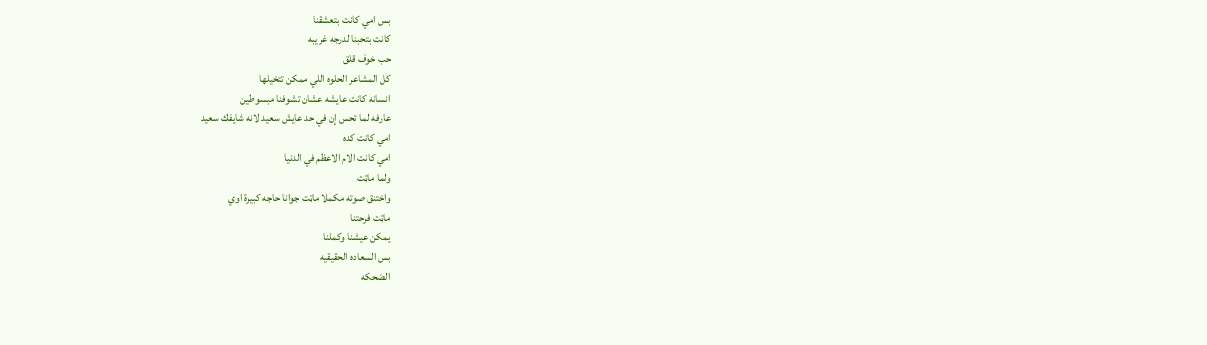بس امي كانت بتعشقنا
كانت بتحبنا لدرجه غريبه
حب خوف قلق
كل المشاعر الحلوه اللي ممكن تتخيلها
انسانه كانت عايشه عشان تشوفنا مبسوطين
عارفه لما تحس إن في حد عايش سعيد لانه شايفك سعيد
امي كانت كده
امي كانت الام الاعظم في الدنيا
ولما ماټت
واختنق صوته مكملا ماټت جوانا حاجه كبيرة اوي
ماټت فرحتنا
يمكن عيشنا وكملنا
بس السعاده الحقيقيه
الضحكه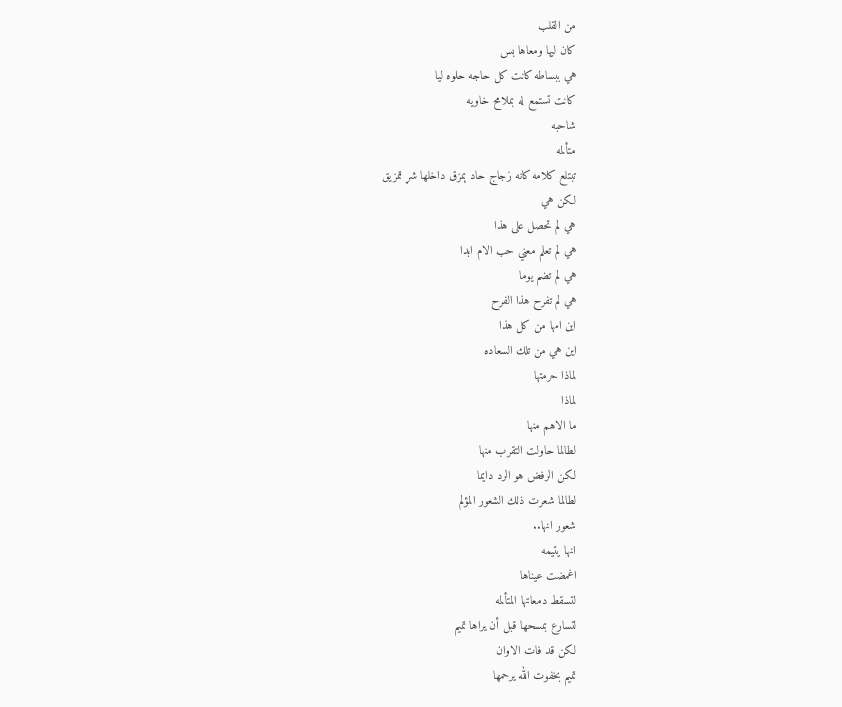من القلب
كان ليها ومعاها بس
هي ببساطه كانت كل حاجه حلوه ليا
كانت تستمع له بملامح خاويه
شاحبه
متألمه
تبتلع كلامه كانه زجاج حاد ېمزق داخلها شړ ټمزيق
لكن هي
هي لم تحصل على هذا
هي لم تعلم معني حب الام ابدا
هي لم تضم يوما
هي لم تفرح هذا الفرح
اين امها من كل هذا
اين هي من تلك السعاده
لماذا حرمتها
لماذا
ما الاهم منها
لطالما حاولت التقرب منها
لكن الرفض هو الرد دايما
لطالما شعرت ذلك الشعور المؤلم
شعور انها..
انها يتيمه
اغمضت عيناها
لتسقط دمعاتها المتألمه
لتسارع بمسحها قبل أن يراها تميم
لكن قد فات الاوان
تميم بخفوت الله يرحمها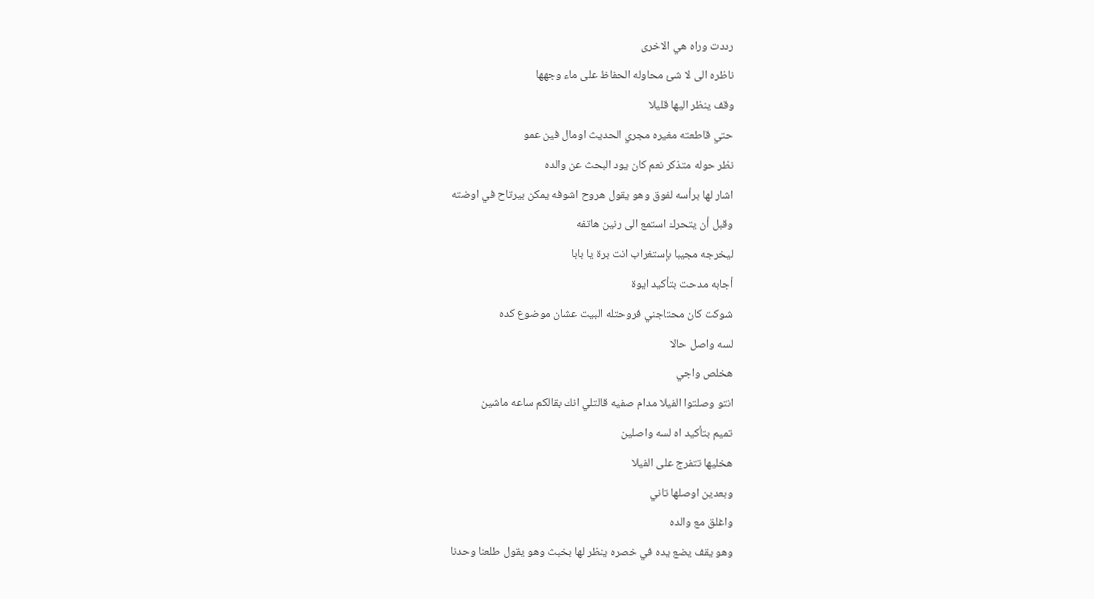رددت وراه هي الاخرى
ناظره الى لا شئ محاوله الحفاظ على ماء وجهها
وقف ينظر اليها قليلا
حتي قاطعته مغيره مجري الحديث اومال فين عمو
نظر حوله متذكر نعم كان يود البحث عن والده
اشار لها برأسه لفوق وهو يقول هروح اشوفه يمكن بيرتاح في اوضته
وقبل أن يتحرك استمع الى رنين هاتفه
ليخرجه مجيبا بإستغراب انت برة يا بابا
أجابه مدحت بتأكيد ايوة
شوكت كان محتاجني فروحتله البيت عشان موضوع كده
لسه واصل حالا
هخلص واجي
انتو وصلتوا الفيلا مدام صفيه قالتلي انك بقالكم ساعه ماشين
تميم بتأكيد اه لسه واصلين
هخليها تتفرج على الفيلا
وبعدين اوصلها تاني
واغلق مع والده
وهو يقف يضع يده في خصره ينظر لها بخبث وهو يقول طلعنا وحدنا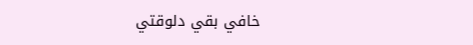خافي بقي دلوقتي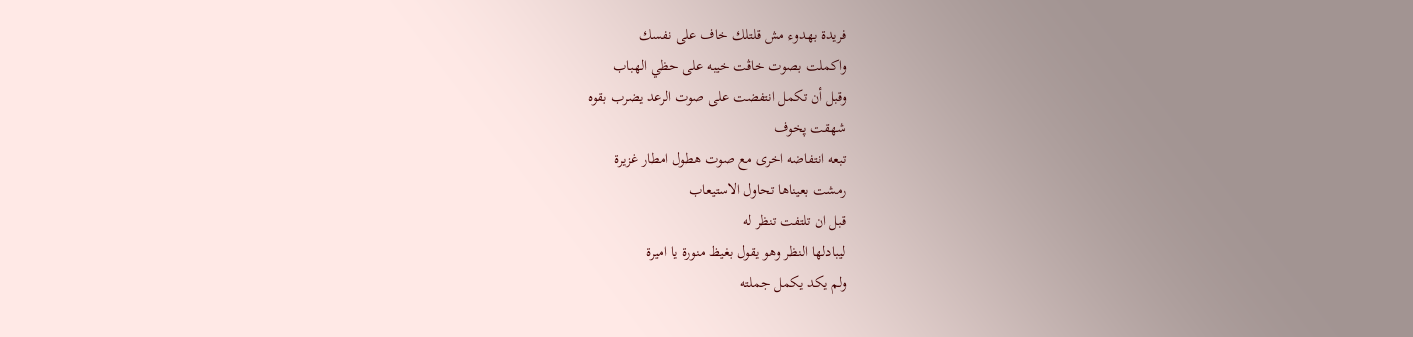فريدة بهدوء مش قلتلك خاف على نفسك
واكملت بصوت خاڤت خيبه على حظي الهباب
وقبل أن تكمل انتفضت على صوت الرعد يضرب بقوه
شهقت پخوف
تبعه انتفاضه اخرى مع صوت هطول امطار غزيرة
رمشت بعيناها تحاول الاستيعاب
قبل ان تلتفت تنظر له
ليبادلها النظر وهو يقول بغيظ منورة يا اميرة
ولم يكد يكمل جملته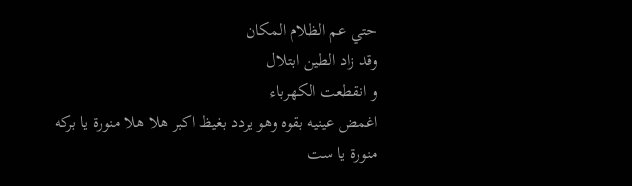حتي عم الظلام المكان
وقد زاد الطين ابتلال
و انقطعت الكهرباء
اغمض عينيه بقوه وهو يردد بغيظ اكبر هلا هلا منورة يا بركه
منورة يا ست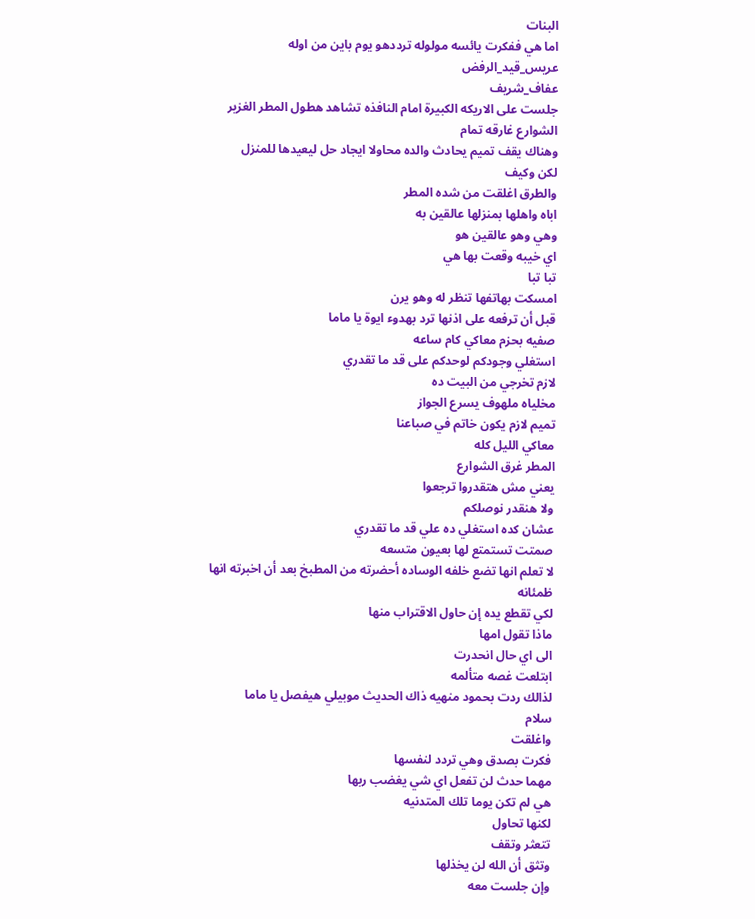البنات
اما هي ففكرت يائسه مولوله ترددهو يوم باين من اوله
عريس_قيد_الرفض
عفاف_شريف
جلست على الاريكه الكبيرة امام النافذه تشاهد هطول المطر الغزير
الشوارع غارقه تمام
وهناك يقف تميم يحادث والده محاولا ايجاد حل ليعيدها للمنزل
لكن وكيف
والطرق اغلقت من شده المطر
اباه واهلها بمنزلها عالقين به
وهي وهو عالقين هو
اي خيبه وقعت بها هي
تبا تبا
امسكت بهاتفها تنظر له وهو يرن
قبل أن ترفعه على اذنها ترد بهدوء ايوة يا ماما
صفيه بحزم معاكي كام ساعه
استغلي وجودكم لوحدكم على قد ما تقدري
لازم تخرجي من البيت ده
مخلياه ملهوف يسرع الجواز
تميم لازم يكون خاتم في صباعنا
معاكي الليل كله
المطر غرق الشوارع
يعني مش هتقدروا ترجعوا
ولا هنقدر نوصلكم
عشان كده استغلي ده علي قد ما تقدري
صمتت تستمتع لها بعيون متسعه
لا تعلم انها تضع خلفه الوساده أحضرته من المطبخ بعد أن اخبرته انها ظمئانه
لكي تقطع يده إن حاول الاقتراب منها
ماذا تقول امها
الى اي حال انحدرت
ابتلعت غصه متألمه
لذالك ردت بحمود منهيه ذاك الحديث موبيلي هيفصل يا ماما
سلام
واغلقت
فكرت بصدق وهي تردد لنفسها
مهما حدث لن تفعل اي شي يغضب ربها
هي لم تكن يوما تلك المتدنيه
لكنها تحاول
تتعثر وتقف
وتثق أن الله لن يخذلها
وإن جلست معه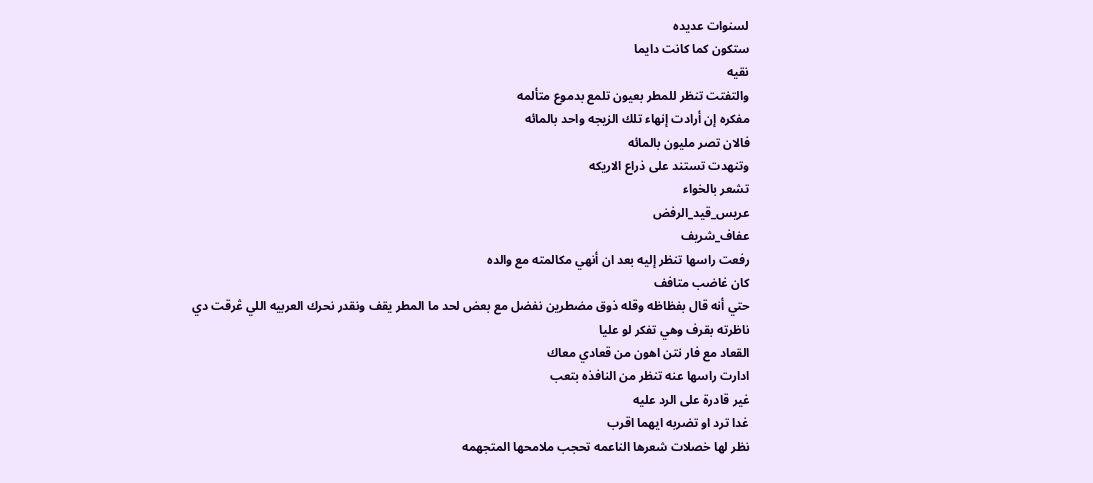لسنوات عديده
ستكون كما كانت دايما
نقيه
والتفتت تنظر للمطر بعيون تلمع بدموع متألمه
مفكره إن أرادت إنهاء تلك الزيجه واحد بالمائه
فالان تصر مليون بالمائه
وتنهدت تستند على ذراع الاريكه
تشعر بالخواء
عريس_قيد_الرفض
عفاف_شريف
رفعت راسها تنظر إليه بعد ان أنهي مكالمته مع والده
كان غاضب متافف
حتي أنه قال بفظاظه وقله ذوق مضطرين نفضل مع بعض لحد ما المطر يقف ونقدر نحرك العربيه اللي ڠرقت دي
ناظرته بقرف وهي تفكر لو عليا
القعاد مع فار نتن اهون من قعادي معاك
ادارت راسها عنه تنظر من النافذه بتعب
غير قادرة على الرد عليه
غدا ترد او تضربه ايهما اقرب
نظر لها خصلات شعرها الناعمه تحجب ملامحها المتجهمه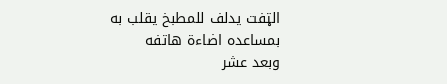الټفت يدلف للمطبخ يقلب به
بمساعده اضاءة هاتفه
وبعد عشر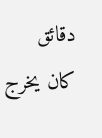دقائق
كان يخرج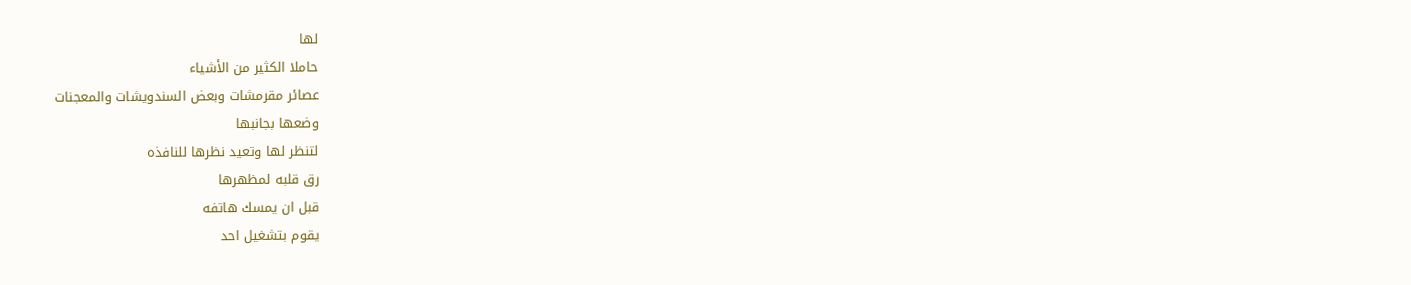لها
حاملا الكثير من الأشياء
عصائر مقرمشات وبعض السندويشات والمعجنات
وضعها بجانبها
لتنظر لها وتعيد نظرها للنافذه
رق قلبه لمظهرها
قبل ان يمسك هاتفه
يقوم بتشغيل احد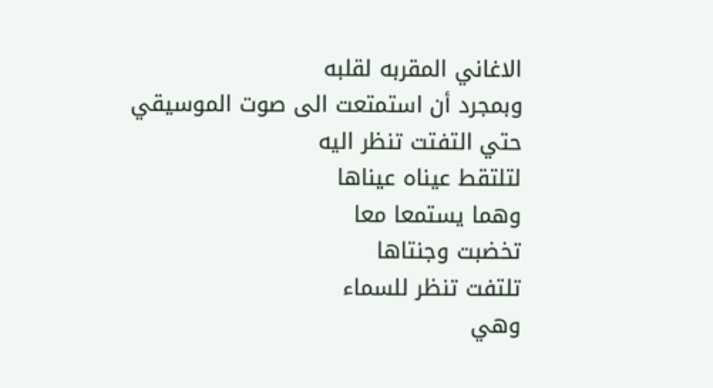الاغاني المقربه لقلبه
وبمجرد أن استمتعت الى صوت الموسيقي
حتي التفتت تنظر اليه
لتلتقط عيناه عيناها
وهما يستمعا معا
تخضبت وجنتاها
تلتفت تنظر للسماء
وهي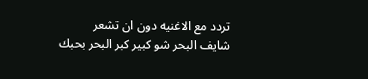تردد مع الاغنيه دون ان تشعر
شايف البحر شو كبير كبر البحر بحبك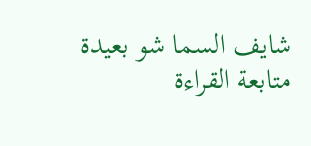شايف السما شو بعيدة
متابعة القراءة